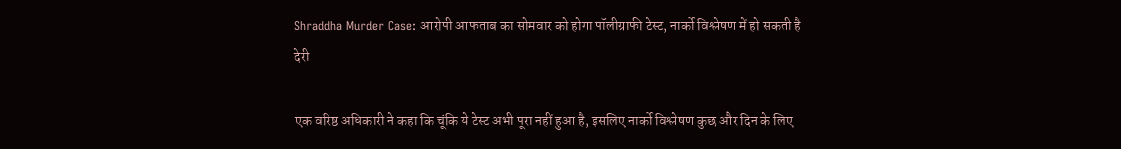Shraddha Murder Case: आरोपी आफताब का सोमवार को होगा पॉलीग्राफी टेस्ट, नार्को विश्लेषण में हो सकती है देरी

एक वरिष्ठ अधिकारी ने कहा कि चूंकि ये टेस्ट अभी पूरा नहीं हुआ है, इसलिए नार्को विश्लेषण कुछ और दिन के लिए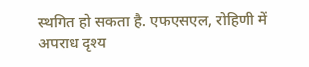स्थगित हो सकता है. एफएसएल, रोहिणी में अपराध दृश्य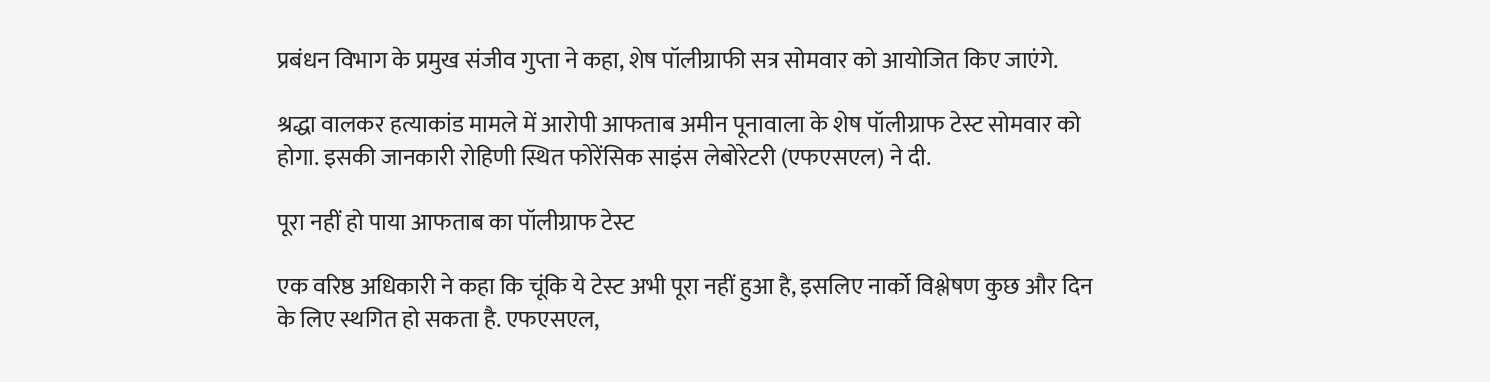प्रबंधन विभाग के प्रमुख संजीव गुप्ता ने कहा, शेष पॉलीग्राफी सत्र सोमवार को आयोजित किए जाएंगे.

श्रद्धा वालकर हत्याकांड मामले में आरोपी आफताब अमीन पूनावाला के शेष पॉलीग्राफ टेस्ट सोमवार को होगा. इसकी जानकारी रोहिणी स्थित फोरेंसिक साइंस लेबोरेटरी (एफएसएल) ने दी.

पूरा नहीं हो पाया आफताब का पॉलीग्राफ टेस्ट

एक वरिष्ठ अधिकारी ने कहा कि चूंकि ये टेस्ट अभी पूरा नहीं हुआ है, इसलिए नार्को विश्लेषण कुछ और दिन के लिए स्थगित हो सकता है. एफएसएल,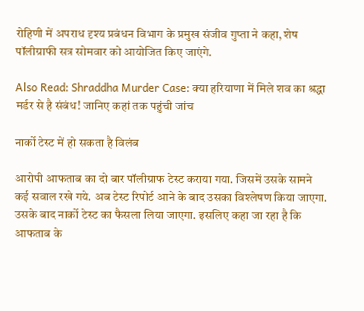रोहिणी में अपराध दृश्य प्रबंधन विभाग के प्रमुख संजीव गुप्ता ने कहा, शेष पॉलीग्राफी सत्र सोमवार को आयोजित किए जाएंगे.

Also Read: Shraddha Murder Case: क्या हरियाणा में मिले शव का श्रद्धा मर्डर से है संबंध! जानिए कहां तक पहुंची जांच

नार्को टेस्ट में हो सकता है विलंब

आरोपी आफताब का दो बार पॉलीग्राफ टेस्ट कराया गया. जिसमें उसके सामने कई सवाल रखे गये. अब टेस्ट रिपोर्ट आने के बाद उसका विश्लेषण किया जाएगा. उसके बाद नार्को टेस्ट का फैसला लिया जाएगा. इसलिए कहा जा रहा है कि आफताब के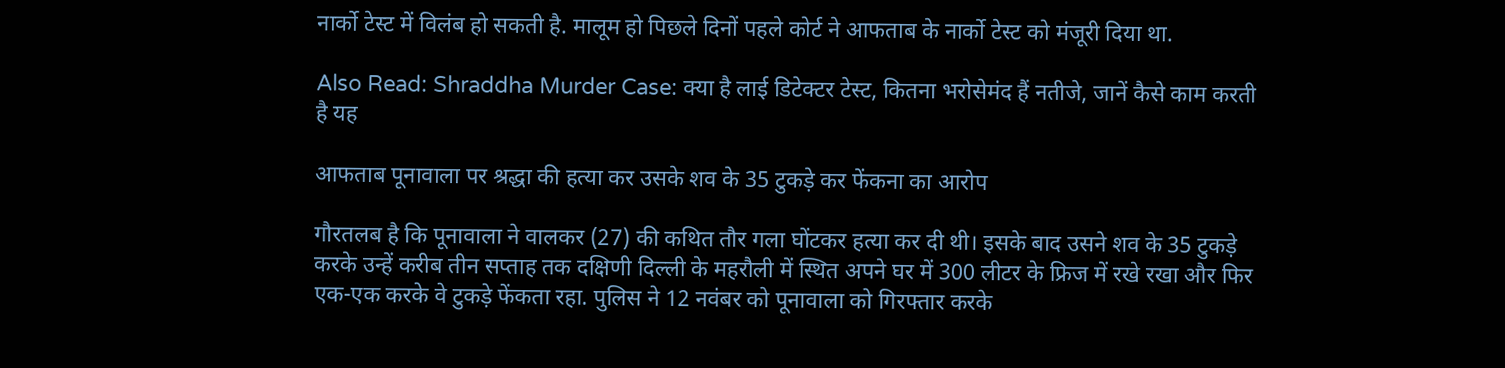नार्को टेस्ट में विलंब हो सकती है. मालूम हो पिछले दिनों पहले कोर्ट ने आफताब के नार्को टेस्ट को मंजूरी दिया था.

Also Read: Shraddha Murder Case: क्या है लाई डिटेक्टर टेस्ट, कितना भरोसेमंद हैं नतीजे, जानें कैसे काम करती है यह

आफताब पूनावाला पर श्रद्धा की हत्या कर उसके शव के 35 टुकड़े कर फेंकना का आरोप

गौरतलब है कि पूनावाला ने वालकर (27) की कथित तौर गला घोंटकर हत्या कर दी थी। इसके बाद उसने शव के 35 टुकड़े करके उन्हें करीब तीन सप्ताह तक दक्षिणी दिल्ली के महरौली में स्थित अपने घर में 300 लीटर के फ्रिज में रखे रखा और फिर एक-एक करके वे टुकड़े फेंकता रहा. पुलिस ने 12 नवंबर को पूनावाला को गिरफ्तार करके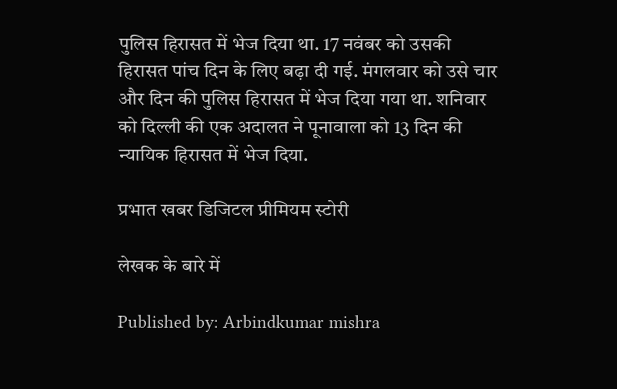पुलिस हिरासत में भेज दिया था. 17 नवंबर को उसकी हिरासत पांच दिन के लिए बढ़ा दी गई. मंगलवार को उसे चार और दिन की पुलिस हिरासत में भेज दिया गया था. शनिवार को दिल्ली की एक अदालत ने पूनावाला को 13 दिन की न्यायिक हिरासत में भेज दिया.

प्रभात खबर डिजिटल प्रीमियम स्टोरी

लेखक के बारे में

Published by: Arbindkumar mishra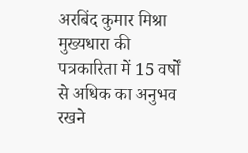अरबिंद कुमार मिश्रा मुख्यधारा की पत्रकारिता में 15 वर्षों से अधिक का अनुभव रखने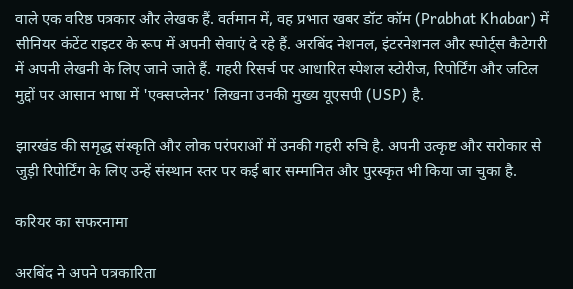वाले एक वरिष्ठ पत्रकार और लेखक हैं. वर्तमान में, वह प्रभात खबर डॉट कॉम (Prabhat Khabar) में सीनियर कंटेंट राइटर के रूप में अपनी सेवाएं दे रहे हैं. अरबिंद नेशनल, इंटरनेशनल और स्पोर्ट्स कैटेगरी में अपनी लेखनी के लिए जाने जाते हैं. गहरी रिसर्च पर आधारित स्पेशल स्टोरीज, रिपोर्टिंग और जटिल मुद्दों पर आसान भाषा में 'एक्सप्लेनर' लिखना उनकी मुख्य यूएसपी (USP) है.

झारखंड की समृद्ध संस्कृति और लोक परंपराओं में उनकी गहरी रुचि है. अपनी उत्कृष्ट और सरोकार से जुड़ी रिपोर्टिंग के लिए उन्हें संस्थान स्तर पर कई बार सम्मानित और पुरस्कृत भी किया जा चुका है.

करियर का सफरनामा

अरबिंद ने अपने पत्रकारिता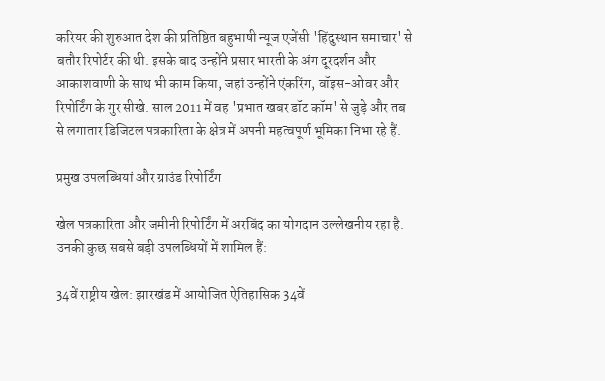करियर की शुरुआत देश की प्रतिष्ठित बहुभाषी न्यूज एजेंसी 'हिंदुस्थान समाचार' से बतौर रिपोर्टर की थी. इसके बाद उन्होंने प्रसार भारती के अंग दूरदर्शन और आकाशवाणी के साथ भी काम किया, जहां उन्होंने एंकरिंग, वॉइस-ओवर और रिपोर्टिंग के गुर सीखे. साल 2011 में वह 'प्रभात खबर डॉट कॉम' से जुड़े और तब से लगातार डिजिटल पत्रकारिता के क्षेत्र में अपनी महत्वपूर्ण भूमिका निभा रहे हैं.

प्रमुख उपलब्धियां और ग्राउंड रिपोर्टिंग

खेल पत्रकारिता और जमीनी रिपोर्टिंग में अरबिंद का योगदान उल्लेखनीय रहा है. उनकी कुछ सबसे बड़ी उपलब्धियों में शामिल हैं:

34वें राष्ट्रीय खेल: झारखंड में आयोजित ऐतिहासिक 34वें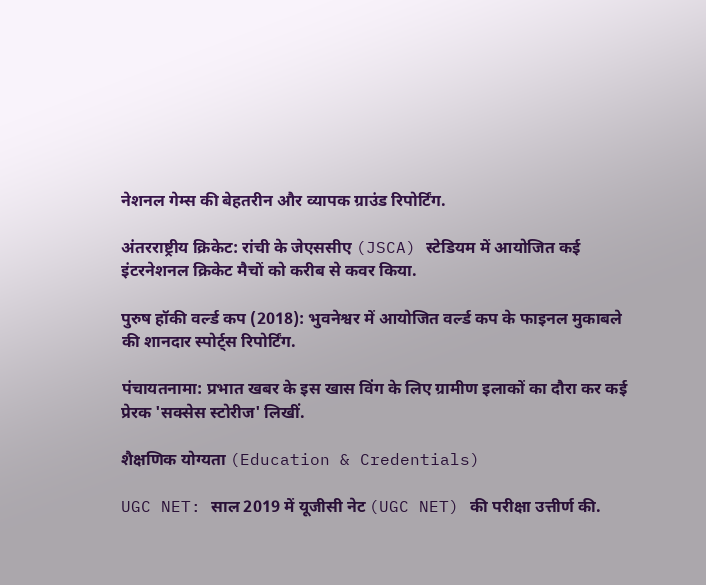नेशनल गेम्स की बेहतरीन और व्यापक ग्राउंड रिपोर्टिंग.

अंतरराष्ट्रीय क्रिकेट: रांची के जेएससीए (JSCA) स्टेडियम में आयोजित कई इंटरनेशनल क्रिकेट मैचों को करीब से कवर किया.

पुरुष हॉकी वर्ल्ड कप (2018): भुवनेश्वर में आयोजित वर्ल्ड कप के फाइनल मुकाबले की शानदार स्पोर्ट्स रिपोर्टिंग.

पंचायतनामा: प्रभात खबर के इस खास विंग के लिए ग्रामीण इलाकों का दौरा कर कई प्रेरक 'सक्सेस स्टोरीज' लिखीं.

शैक्षणिक योग्यता (Education & Credentials)

UGC NET: साल 2019 में यूजीसी नेट (UGC NET) की परीक्षा उत्तीर्ण की.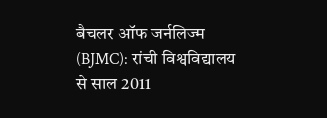बैचलर ऑफ जर्नलिज्म (BJMC): रांची विश्वविद्यालय से साल 2011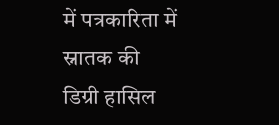में पत्रकारिता में स्नातक की डिग्री हासिल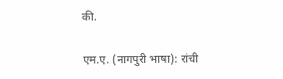की.

एम.ए. (नागपुरी भाषा): रांची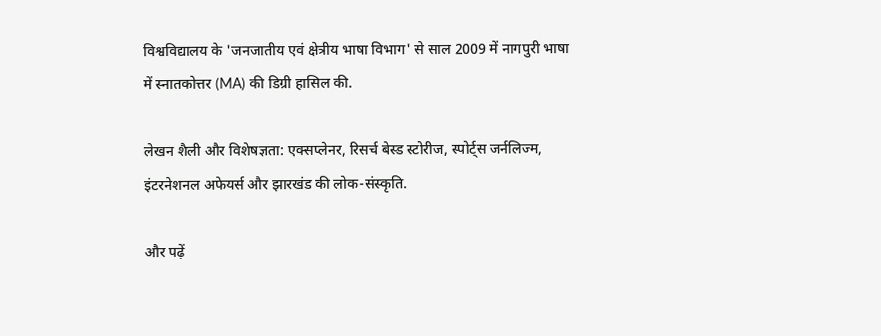विश्वविद्यालय के 'जनजातीय एवं क्षेत्रीय भाषा विभाग' से साल 2009 में नागपुरी भाषा में स्नातकोत्तर (MA) की डिग्री हासिल की.

लेखन शैली और विशेषज्ञता: एक्सप्लेनर, रिसर्च बेस्ड स्टोरीज, स्पोर्ट्स जर्नलिज्म, इंटरनेशनल अफेयर्स और झारखंड की लोक-संस्कृति.

और पढ़ें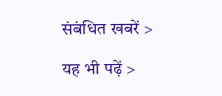संबंधित खबरें >

यह भी पढ़ें >